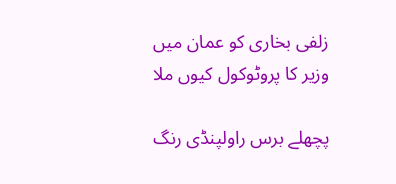زلفی بخاری کو عمان میں وزیر کا پروٹوکول کیوں ملا

پچھلے برس راولپنڈی رنگ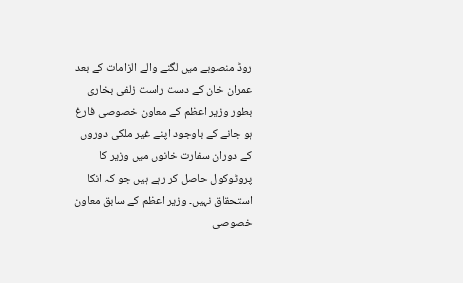روڈ منصوبے میں لگنے والے الزامات کے بعد عمران خان کے دست راست زلفی بخاری بطور وزیر اعظم کے معاون خصوصی فارغ ہو جانے کے باوجود اپنے غیر ملکی دوروں کے دوران سفارت خانوں میں وزیر کا پروٹوکول حاصل کر رہے ہیں جو کہ انکا استحقاق نہیں۔ وزیر اعظم کے سابق معاون خصوصی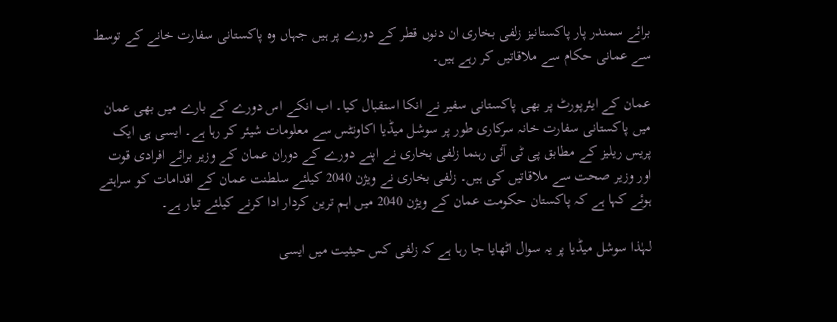برائے سمندر پار پاکستانیز زلفی بخاری ان دنوں قطر کے دورے پر ہیں جہاں وہ پاکستانی سفارت خانے کے توسط سے عمانی حکام سے ملاقاتیں کر رہے ہیں۔

عمان کے ایئرپورٹ پر بھی پاکستانی سفیر نے انکا استقبال کیا۔ اب انکے اس دورے کے بارے میں بھی عمان میں پاکستانی سفارت خانہ سرکاری طور پر سوشل میڈیا اکاونٹس سے معلومات شیئر کر رہا ہے۔ ایسی ہی ایک پریس ریلیز کے مطابق پی ٹی آئی رہنما زلفی بخاری نے اپنے دورے کے دوران عمان کے وزیر برائے افرادی قوت اور وزیر صحت سے ملاقاتیں کی ہیں۔ زلفی بخاری نے ویژن 2040 کیلئے سلطنت عمان کے اقدامات کو سراہتے ہوئے کہا ہے کہ پاکستان حکومت عمان کے ویژن 2040 میں اہم ترین کردار ادا کرنے کیلئے تیار ہے۔

لہٰذا سوشل میڈیا پر یہ سوال اٹھایا جا رہا ہے کہ زلفی کس حیثیت میں ایسی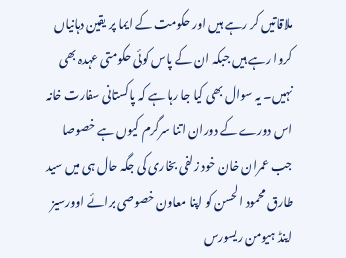ملاقاتیں کر رہے ہیں اور حکومت کے ایما پر یقین دہانیاں کروا رہے ہیں جبکہ ان کے پاس کوئی حکومتی عہدہ بھی نہیں۔ یہ سوال بھی کیا جا رہا ہے کہ پاکستانی سفارت خانہ اس دورے کے دوران اتنا سرگرم کیوں ہے خصوصا جب عمران خان خود زلفی بخاری کی جگہ حال ہی میں سید طارق محمود الحسن کو اپنا معاون خصوصی برائے اوورسیز اینڈ ہیومن ریسورس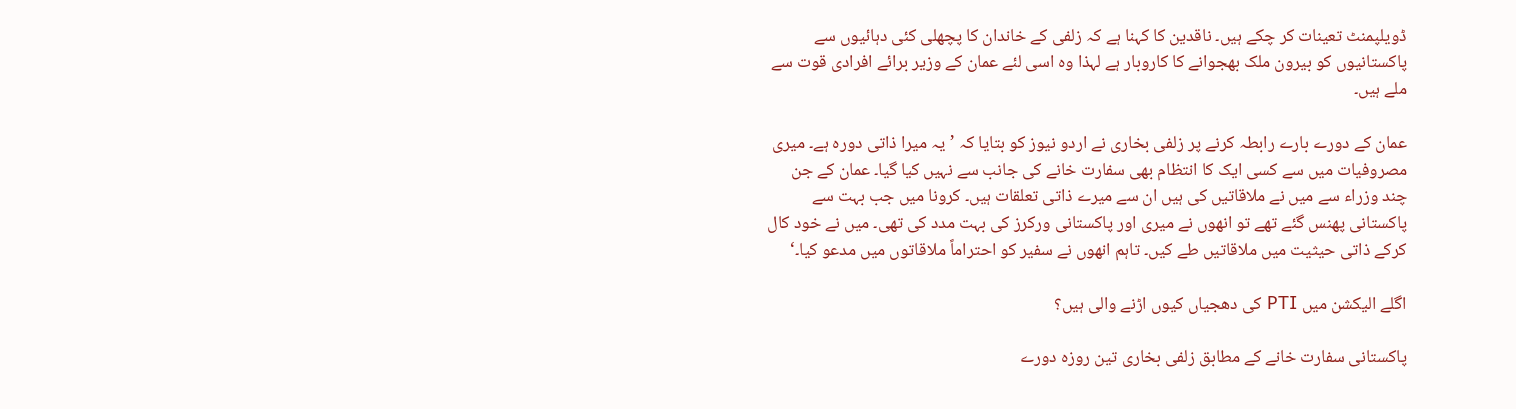ڈویلپمنٹ تعینات کر چکے ہیں۔ ناقدین کا کہنا ہے کہ زلفی کے خاندان کا پچھلی کئی دہائیوں سے پاکستانیوں کو بیرون ملک بھجوانے کا کاروبار ہے لہذا وہ اسی لئے عمان کے وزیر برائے افرادی قوت سے ملے ہیں۔

عمان کے دورے بارے رابطہ کرنے پر زلفی بخاری نے اردو نیوز کو بتایا کہ ’یہ میرا ذاتی دورہ ہے۔ میری مصروفیات میں سے کسی ایک کا انتظام بھی سفارت خانے کی جانب سے نہیں کیا گیا۔ عمان کے جن چند وزراء سے میں نے ملاقاتیں کی ہیں ان سے میرے ذاتی تعلقات ہیں۔ کرونا میں جب بہت سے پاکستانی پھنس گئے تھے تو انھوں نے میری اور پاکستانی ورکرز کی بہت مدد کی تھی۔ میں نے خود کال کرکے ذاتی حیثیت میں ملاقاتیں طے کیں۔ تاہم انھوں نے سفیر کو احتراماً ملاقاتوں میں مدعو کیا۔‘

اگلے الیکشن میں PTI کی دھجیاں کیوں اڑنے والی ہیں؟

پاکستانی سفارت خانے کے مطابق زلفی بخاری تین روزہ دورے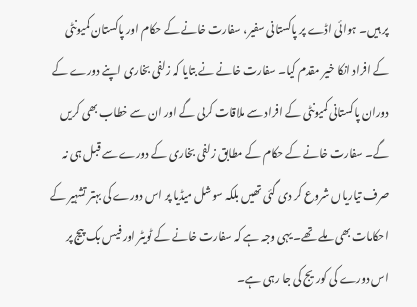پر ہیں۔ ہوائی اڈے پر پاکستانی سفیر، سفارت خانے کے حکام اور پاکستان کمیونٹی کے افراد انکا خیر مقدم کیا۔ سفارت خانے نے بتایا کہ زلفی بخاری اپنے دورے کے دوران پاکستانی کمیونٹی کے افراد سے ملاقات کرںی گے اور ان سے خطاب بھی کریں گے۔ سفارت خانے کے حکام کے مطابق زلفی بخاری کے دورے سے قبل ہی نہ صرف تیاریاں شروع کر دی گئی تھیں بلکہ سوشل میڈیا پر اس دورے کی بہتر تشہیر کے احکامات بھی ملے تھے۔ یہی وجہ ہے کہ سفارت خانے کے ٹویٹر اور فیس بک پیج پر اس دورے کی کوریج کی جا رہی ہے۔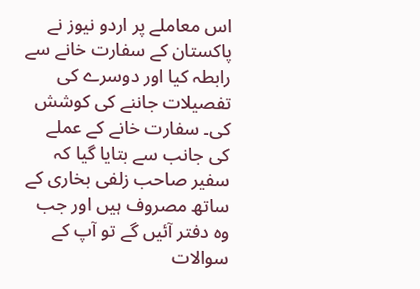اس معاملے پر اردو نیوز نے پاکستان کے سفارت خانے سے رابطہ کیا اور دوسرے کی تفصیلات جاننے کی کوشش کی۔ سفارت خانے کے عملے کی جانب سے بتایا گیا کہ سفیر صاحب زلفی بخاری کے ساتھ مصروف ہیں اور جب وہ دفتر آئیں گے تو آپ کے سوالات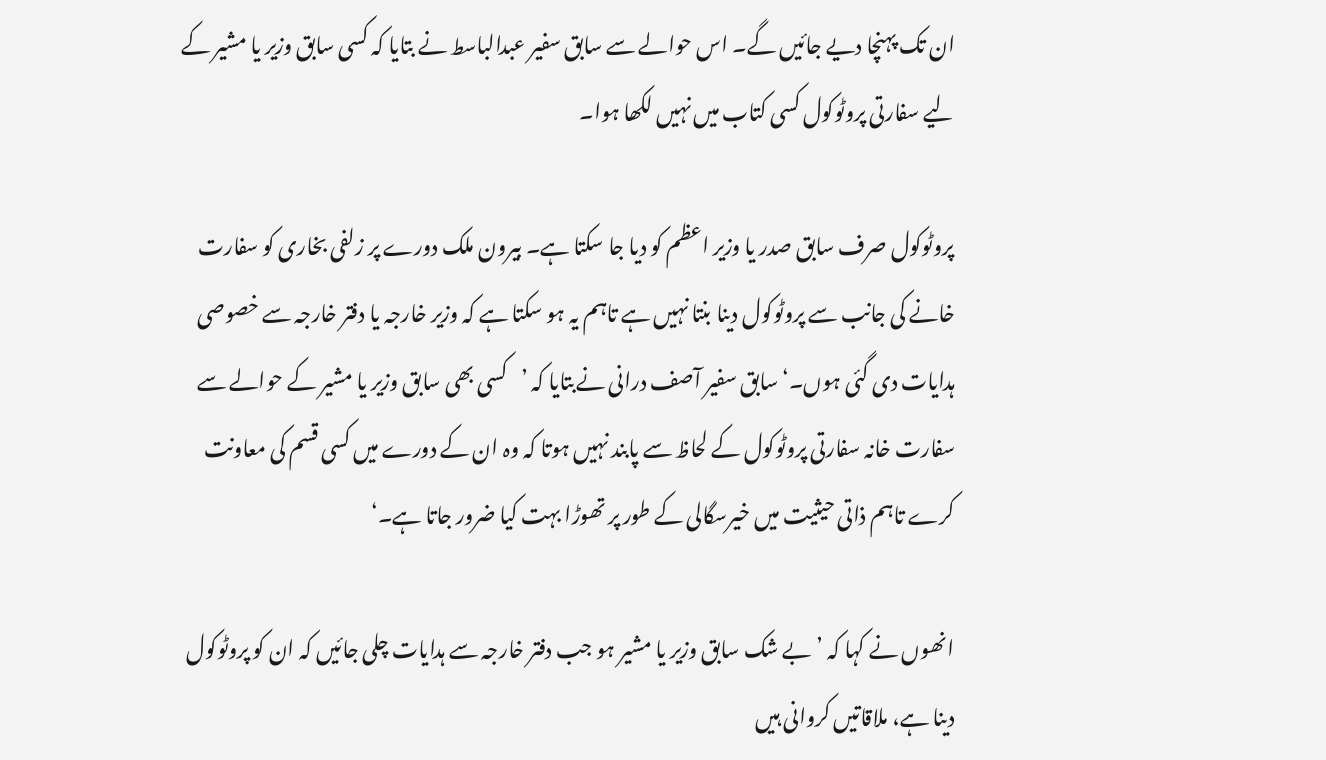ان تک پہنچا دیے جائیں گے۔ اس حوالے سے سابق سفیر عبدالباسط نے بتایا کہ کسی سابق وزیر یا مشیر کے لیے سفارتی پروٹوکول کسی کتاب میں نہیں لکھا ہوا۔

پروٹوکول صرف سابق صدر یا وزیر اعظم کو دیا جا سکتا ہے۔ بیرون ملک دورے پر زلفی بخاری کو سفارت خانے کی جانب سے پروٹوکول دینا بنتا نہیں ہے تاہم یہ ہو سکتا ہے کہ وزیر خارجہ یا دفتر خارجہ سے خصوصی ہدایات دی گئی ہوں۔‘ سابق سفیر آصف درانی نےبتایا کہ ’کسی بھی سابق وزیر یا مشیر کے حوالے سے سفارت خانہ سفارتی پروٹوکول کے لحاظ سے پابند نہیں ہوتا کہ وہ ان کے دورے میں کسی قسم کی معاونت کرے تاہم ذاتی حیثیت میں خیرسگالی کے طور پر تھوڑا بہت کیا ضرور جاتا ہے۔‘

انھوں نے کہا کہ ’بے شک سابق وزیر یا مشیر ہو جب دفتر خارجہ سے ہدایات چلی جائیں کہ ان کو پروٹوکول دینا ہے، ملاقاتیں کروانی ہیں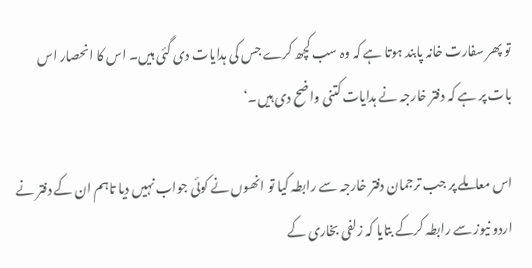تو پھر سفارت خانہ پابند ہوتا ہے کہ وہ سب کچھ کرے جس کی ہدایات دی گئی ہیں۔ اس کا انحصار اس بات پر ہے کہ دفتر خارجہ نے ہدایات کتنی واضح دی ہیں۔‘

اس معاملے پر جب ترجمان دفتر خارجہ سے رابطہ کیا تو انھوں نے کوئی جواب نہیں دیا تاہم ان کے دفتر نے اردو نیوز سے رابطہ کرکے بتایا کہ زلفی بخاری کے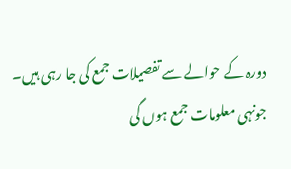دورہ کے حوالے سے تفصیلات جمع کی جا رہی ہیں۔ جونہی معلومات جمع ہوں گی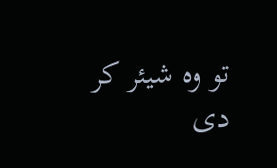تو وہ شیئر کر دی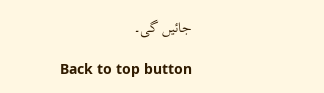جائیں گی۔

Back to top button